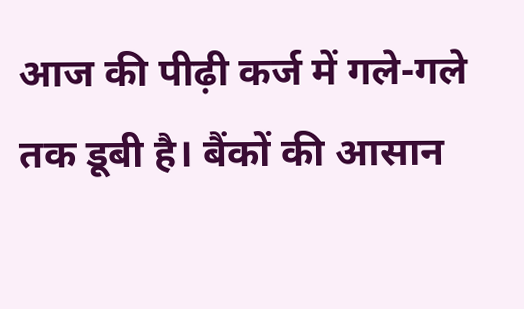आज की पीढ़ी कर्ज में गले-गले तक डूबी है। बैंकों की आसान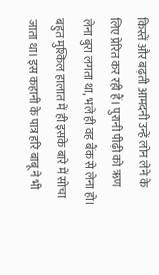किस्तें और बढ़ती आमदनी उन्हें लोन लेने के लिए प्रेरित कर रही हैं। पुरानी पीढ़ी को ऋण लेना बुरा लगता था, भले ही वह बैंक से लेना हो। बहुत मुश्किल हालात में ही इसके बारे में सोचा जाता था। इस कहानी के पात्र हरि बाबू ने भी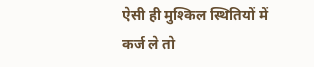ऐसी ही मुश्किल स्थितियों में कर्ज ले तो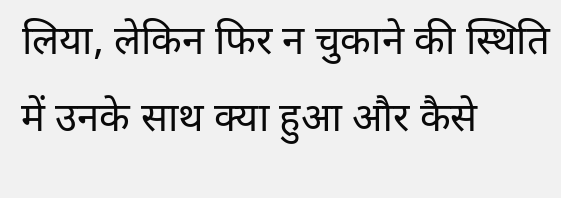लिया, लेकिन फिर न चुकाने की स्थिति में उनके साथ क्या हुआ और कैसे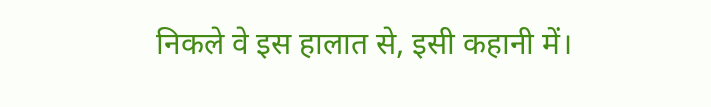निकले वे इस हालात से, इसी कहानी में।